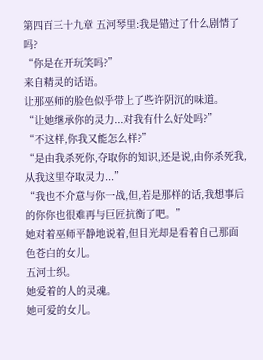第四百三十九章 五河琴里:我是错过了什么剧情了吗?
“你是在开玩笑吗?”
来自精灵的话语。
让那巫师的脸色似乎带上了些许阴沉的味道。
“让她继承你的灵力...对我有什么好处吗?”
“不这样,你我又能怎么样?”
“是由我杀死你,夺取你的知识,还是说,由你杀死我,从我这里夺取灵力...”
“我也不介意与你一战,但,若是那样的话,我想事后的你你也很难再与巨匠抗衡了吧。”
她对着巫师平静地说着,但目光却是看着自己那面色苍白的女儿。
五河士织。
她爱着的人的灵魂。
她可爱的女儿。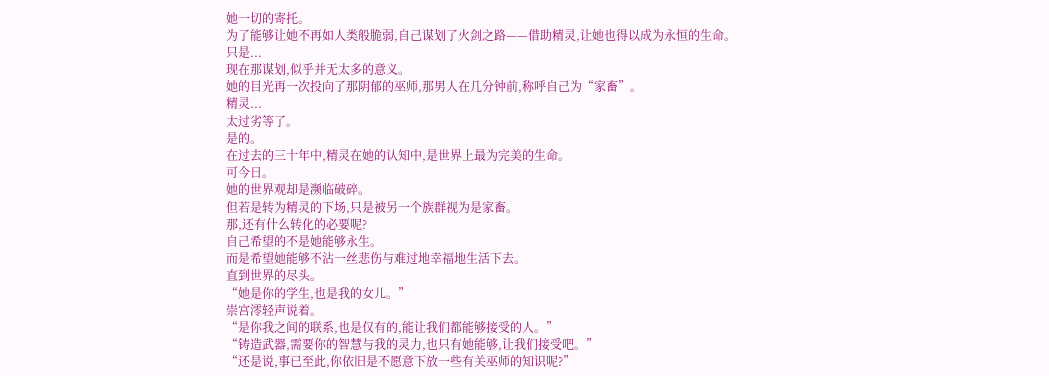她一切的寄托。
为了能够让她不再如人类般脆弱,自己谋划了火剑之路——借助精灵,让她也得以成为永恒的生命。
只是...
现在那谋划,似乎并无太多的意义。
她的目光再一次投向了那阴郁的巫师,那男人在几分钟前,称呼自己为“家畜”。
精灵...
太过劣等了。
是的。
在过去的三十年中,精灵在她的认知中,是世界上最为完美的生命。
可今日。
她的世界观却是濒临破碎。
但若是转为精灵的下场,只是被另一个族群视为是家畜。
那,还有什么转化的必要呢?
自己希望的不是她能够永生。
而是希望她能够不沾一丝悲伤与难过地幸福地生活下去。
直到世界的尽头。
“她是你的学生,也是我的女儿。”
崇宫澪轻声说着。
“是你我之间的联系,也是仅有的,能让我们都能够接受的人。”
“铸造武器,需要你的智慧与我的灵力,也只有她能够,让我们接受吧。”
“还是说,事已至此,你依旧是不愿意下放一些有关巫师的知识呢?”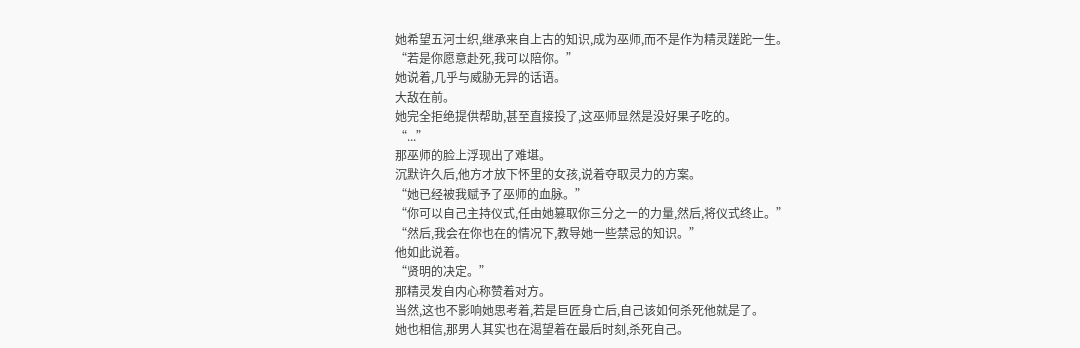她希望五河士织,继承来自上古的知识,成为巫师,而不是作为精灵蹉跎一生。
“若是你愿意赴死,我可以陪你。”
她说着,几乎与威胁无异的话语。
大敌在前。
她完全拒绝提供帮助,甚至直接投了,这巫师显然是没好果子吃的。
“...”
那巫师的脸上浮现出了难堪。
沉默许久后,他方才放下怀里的女孩,说着夺取灵力的方案。
“她已经被我赋予了巫师的血脉。”
“你可以自己主持仪式,任由她篡取你三分之一的力量,然后,将仪式终止。”
“然后,我会在你也在的情况下,教导她一些禁忌的知识。”
他如此说着。
“贤明的决定。”
那精灵发自内心称赞着对方。
当然,这也不影响她思考着,若是巨匠身亡后,自己该如何杀死他就是了。
她也相信,那男人其实也在渴望着在最后时刻,杀死自己。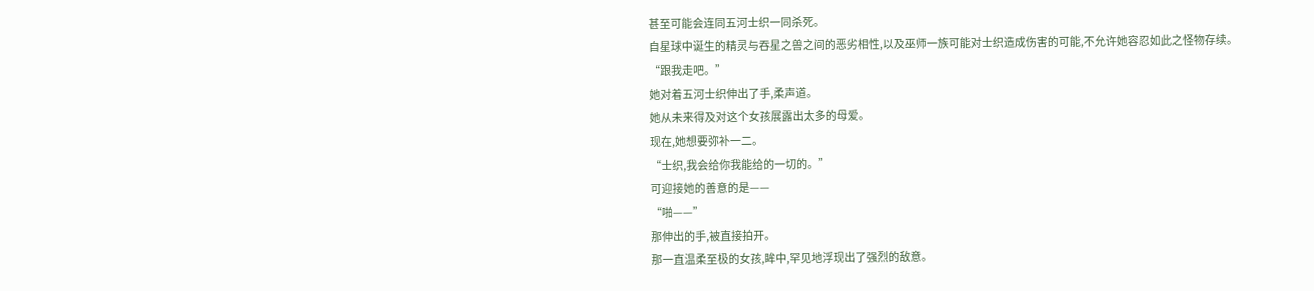甚至可能会连同五河士织一同杀死。
自星球中诞生的精灵与吞星之兽之间的恶劣相性,以及巫师一族可能对士织造成伤害的可能,不允许她容忍如此之怪物存续。
“跟我走吧。”
她对着五河士织伸出了手,柔声道。
她从未来得及对这个女孩展露出太多的母爱。
现在,她想要弥补一二。
“士织,我会给你我能给的一切的。”
可迎接她的善意的是——
“啪——”
那伸出的手,被直接拍开。
那一直温柔至极的女孩,眸中,罕见地浮现出了强烈的敌意。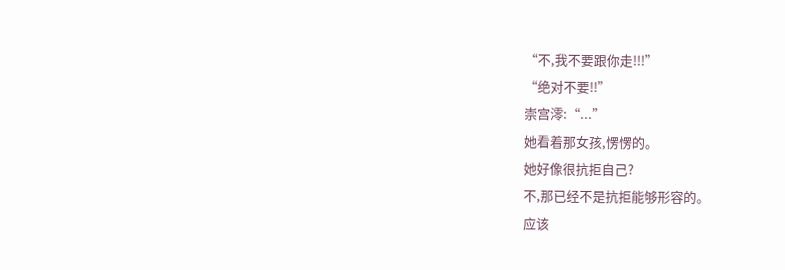“不,我不要跟你走!!!”
“绝对不要!!”
崇宫澪:“...”
她看着那女孩,愣愣的。
她好像很抗拒自己?
不,那已经不是抗拒能够形容的。
应该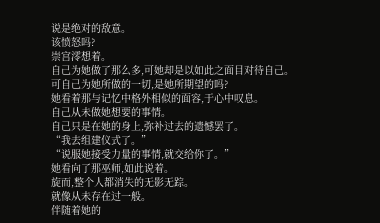说是绝对的敌意。
该愤怒吗?
崇宫澪想着。
自己为她做了那么多,可她却是以如此之面目对待自己。
可自己为她所做的一切,是她所期望的吗?
她看着那与记忆中格外相似的面容,于心中叹息。
自己从未做她想要的事情。
自己只是在她的身上,弥补过去的遗憾罢了。
“我去组建仪式了。”
“说服她接受力量的事情,就交给你了。”
她看向了那巫师,如此说着。
旋而,整个人都消失的无影无踪。
就像从未存在过一般。
伴随着她的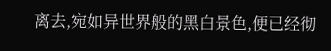离去,宛如异世界般的黑白景色,便已经彻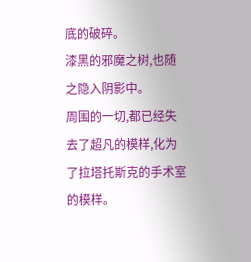底的破碎。
漆黑的邪魔之树,也随之隐入阴影中。
周围的一切,都已经失去了超凡的模样,化为了拉塔托斯克的手术室的模样。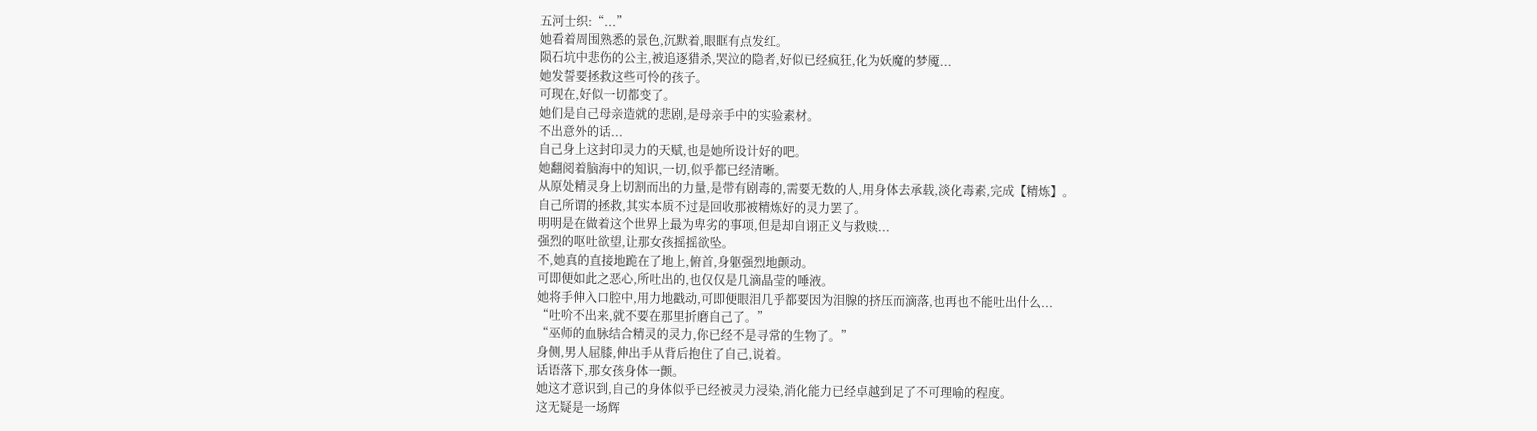五河士织:“...”
她看着周围熟悉的景色,沉默着,眼眶有点发红。
陨石坑中悲伤的公主,被追逐猎杀,哭泣的隐者,好似已经疯狂,化为妖魔的梦魇...
她发誓要拯救这些可怜的孩子。
可现在,好似一切都变了。
她们是自己母亲造就的悲剧,是母亲手中的实验素材。
不出意外的话...
自己身上这封印灵力的天赋,也是她所设计好的吧。
她翻阅着脑海中的知识,一切,似乎都已经清晰。
从原处精灵身上切割而出的力量,是带有剧毒的,需要无数的人,用身体去承载,淡化毒素,完成【精炼】。
自己所谓的拯救,其实本质不过是回收那被精炼好的灵力罢了。
明明是在做着这个世界上最为卑劣的事项,但是却自诩正义与救赎...
强烈的呕吐欲望,让那女孩摇摇欲坠。
不,她真的直接地跪在了地上,俯首,身躯强烈地颤动。
可即便如此之恶心,所吐出的,也仅仅是几滴晶莹的唾液。
她将手伸入口腔中,用力地戳动,可即便眼泪几乎都要因为泪腺的挤压而滴落,也再也不能吐出什么...
“吐吤不出来,就不要在那里折磨自己了。”
“巫师的血脉结合精灵的灵力,你已经不是寻常的生物了。”
身侧,男人屈膝,伸出手从背后抱住了自己,说着。
话语落下,那女孩身体一颤。
她这才意识到,自己的身体似乎已经被灵力浸染,消化能力已经卓越到足了不可理喻的程度。
这无疑是一场辉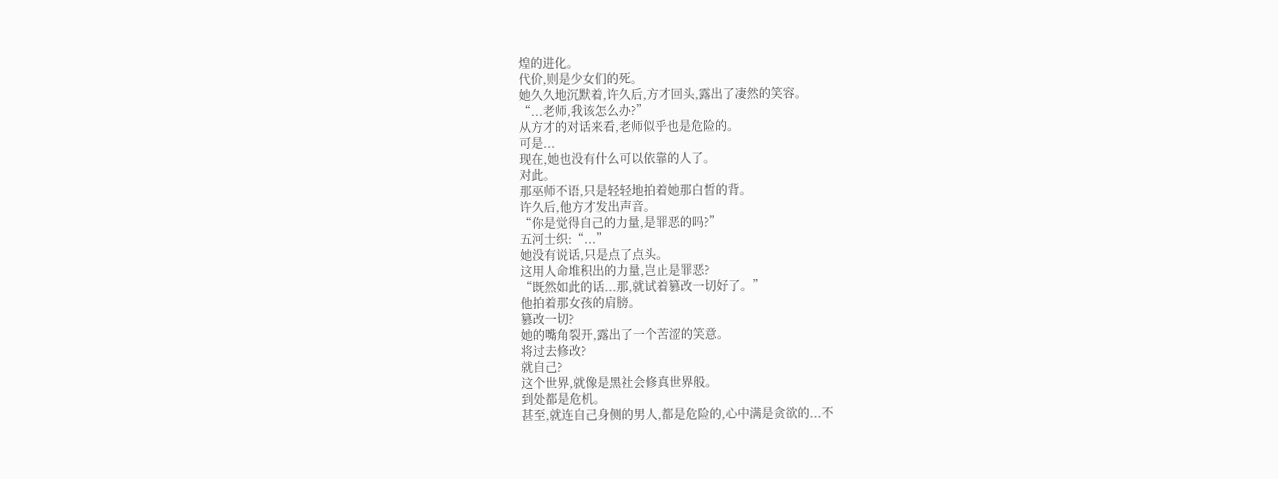煌的进化。
代价,则是少女们的死。
她久久地沉默着,许久后,方才回头,露出了凄然的笑容。
“...老师,我该怎么办?”
从方才的对话来看,老师似乎也是危险的。
可是...
现在,她也没有什么可以依靠的人了。
对此。
那巫师不语,只是轻轻地拍着她那白皙的背。
许久后,他方才发出声音。
“你是觉得自己的力量,是罪恶的吗?”
五河士织:“...”
她没有说话,只是点了点头。
这用人命堆积出的力量,岂止是罪恶?
“既然如此的话...那,就试着篡改一切好了。”
他拍着那女孩的肩膀。
篡改一切?
她的嘴角裂开,露出了一个苦涩的笑意。
将过去修改?
就自己?
这个世界,就像是黑社会修真世界般。
到处都是危机。
甚至,就连自己身侧的男人,都是危险的,心中满是贪欲的...不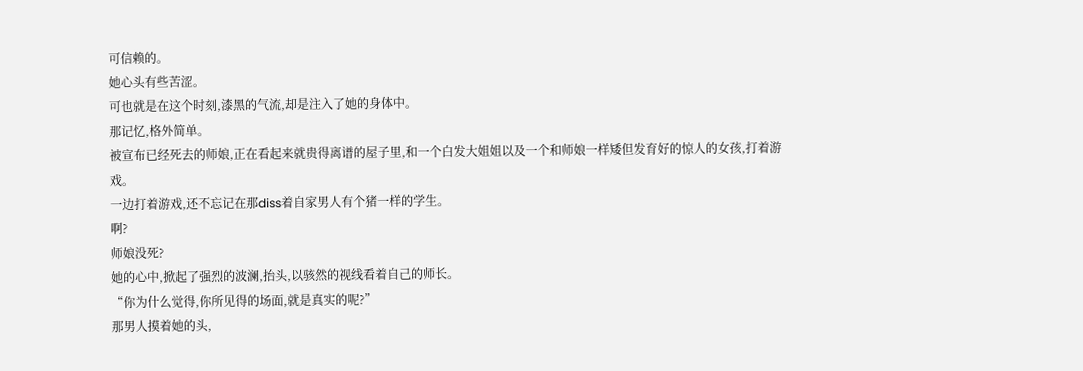可信赖的。
她心头有些苦涩。
可也就是在这个时刻,漆黑的气流,却是注入了她的身体中。
那记忆,格外简单。
被宣布已经死去的师娘,正在看起来就贵得离谱的屋子里,和一个白发大姐姐以及一个和师娘一样矮但发育好的惊人的女孩,打着游戏。
一边打着游戏,还不忘记在那diss着自家男人有个猪一样的学生。
啊?
师娘没死?
她的心中,掀起了强烈的波澜,抬头,以骇然的视线看着自己的师长。
“你为什么觉得,你所见得的场面,就是真实的呢?”
那男人摸着她的头,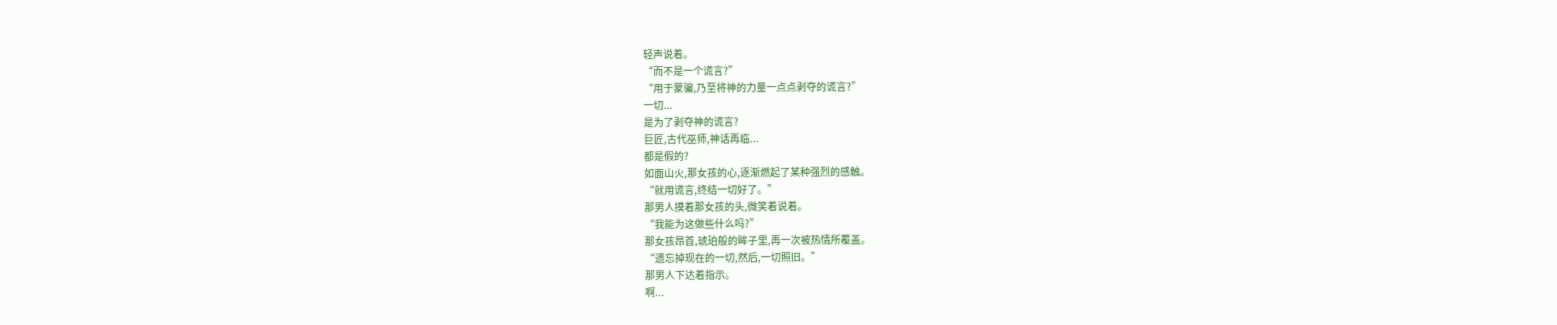轻声说着。
“而不是一个谎言?”
“用于蒙骗,乃至将神的力量一点点剥夺的谎言?”
一切...
是为了剥夺神的谎言?
巨匠,古代巫师,神话再临...
都是假的?
如面山火,那女孩的心,逐渐燃起了某种强烈的感触。
“就用谎言,终结一切好了。”
那男人摸着那女孩的头,微笑着说着。
“我能为这做些什么吗?”
那女孩昂首,琥珀般的眸子里,再一次被热情所覆盖。
“遗忘掉现在的一切,然后,一切照旧。”
那男人下达着指示。
啊...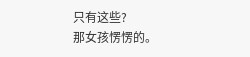只有这些?
那女孩愣愣的。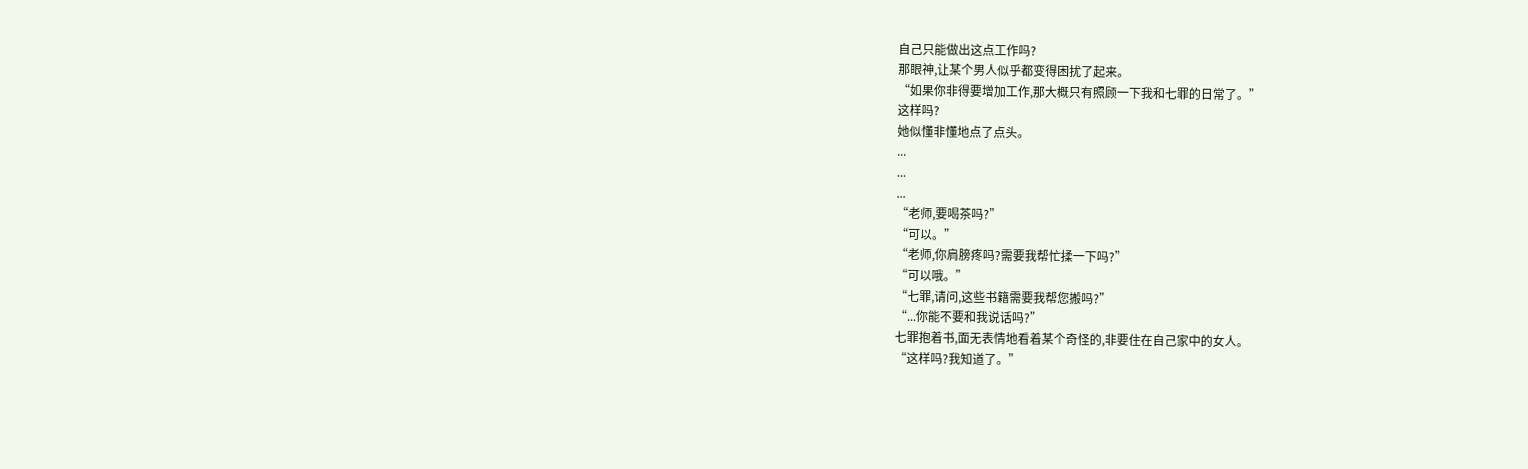自己只能做出这点工作吗?
那眼神,让某个男人似乎都变得困扰了起来。
“如果你非得要增加工作,那大概只有照顾一下我和七罪的日常了。”
这样吗?
她似懂非懂地点了点头。
...
...
...
“老师,要喝茶吗?”
“可以。”
“老师,你肩膀疼吗?需要我帮忙揉一下吗?”
“可以哦。”
“七罪,请问,这些书籍需要我帮您搬吗?”
“...你能不要和我说话吗?”
七罪抱着书,面无表情地看着某个奇怪的,非要住在自己家中的女人。
“这样吗?我知道了。”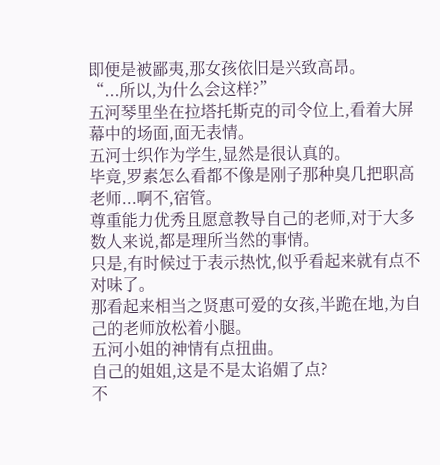即便是被鄙夷,那女孩依旧是兴致高昂。
“...所以,为什么会这样?”
五河琴里坐在拉塔托斯克的司令位上,看着大屏幕中的场面,面无表情。
五河士织作为学生,显然是很认真的。
毕竟,罗素怎么看都不像是刚子那种臭几把职高老师...啊不,宿管。
尊重能力优秀且愿意教导自己的老师,对于大多数人来说,都是理所当然的事情。
只是,有时候过于表示热忱,似乎看起来就有点不对味了。
那看起来相当之贤惠可爱的女孩,半跪在地,为自己的老师放松着小腿。
五河小姐的神情有点扭曲。
自己的姐姐,这是不是太谄媚了点?
不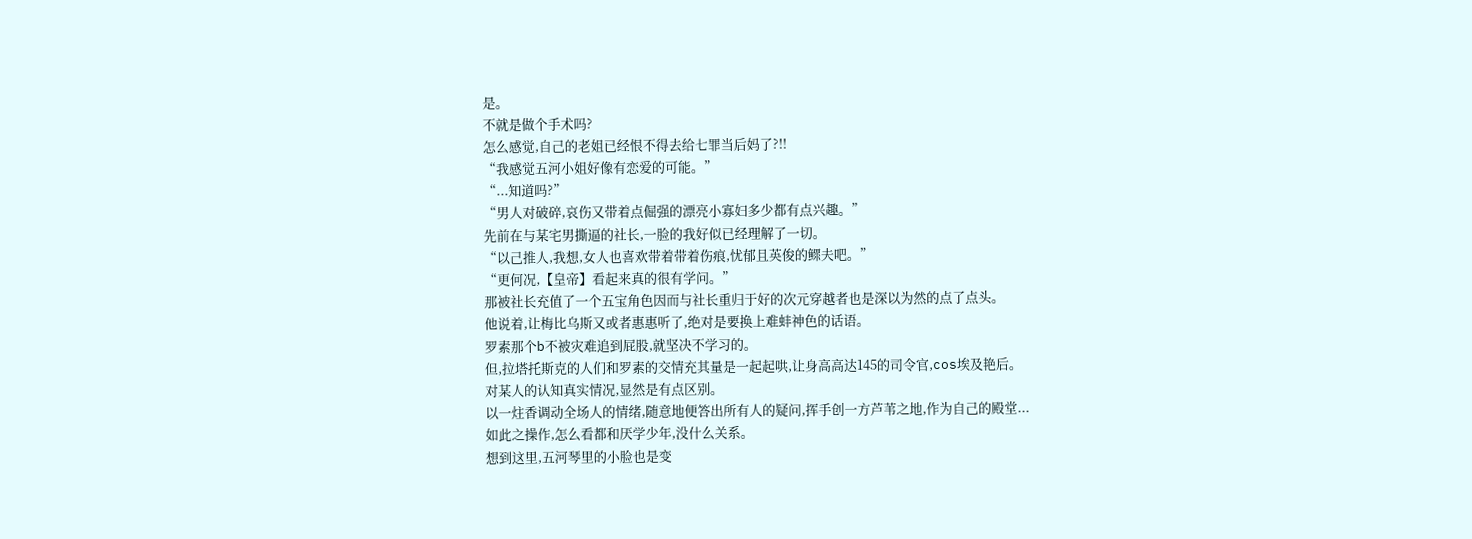是。
不就是做个手术吗?
怎么感觉,自己的老姐已经恨不得去给七罪当后妈了?!!
“我感觉五河小姐好像有恋爱的可能。”
“...知道吗?”
“男人对破碎,哀伤又带着点倔强的漂亮小寡妇多少都有点兴趣。”
先前在与某宅男撕逼的社长,一脸的我好似已经理解了一切。
“以己推人,我想,女人也喜欢带着带着伤痕,忧郁且英俊的鳏夫吧。”
“更何况,【皇帝】看起来真的很有学问。”
那被社长充值了一个五宝角色因而与社长重归于好的次元穿越者也是深以为然的点了点头。
他说着,让梅比乌斯又或者惠惠听了,绝对是要换上难蚌神色的话语。
罗素那个b不被灾难追到屁股,就坚决不学习的。
但,拉塔托斯克的人们和罗素的交情充其量是一起起哄,让身高高达145的司令官,cos埃及艳后。
对某人的认知真实情况,显然是有点区别。
以一炷香调动全场人的情绪,随意地便答出所有人的疑问,挥手创一方芦苇之地,作为自己的殿堂...
如此之操作,怎么看都和厌学少年,没什么关系。
想到这里,五河琴里的小脸也是变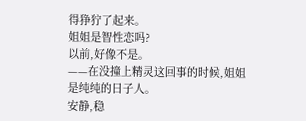得狰狞了起来。
姐姐是智性恋吗?
以前,好像不是。
——在没撞上精灵这回事的时候,姐姐是纯纯的日子人。
安静,稳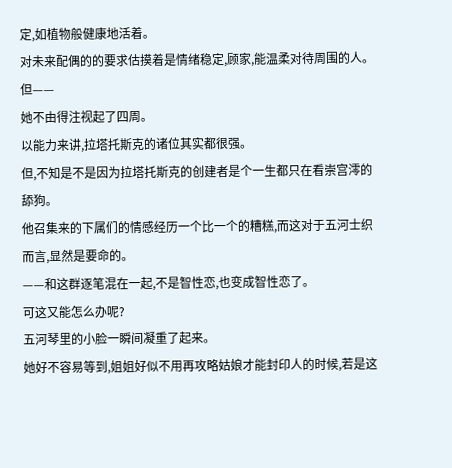定,如植物般健康地活着。
对未来配偶的的要求估摸着是情绪稳定,顾家,能温柔对待周围的人。
但——
她不由得注视起了四周。
以能力来讲,拉塔托斯克的诸位其实都很强。
但,不知是不是因为拉塔托斯克的创建者是个一生都只在看崇宫澪的舔狗。
他召集来的下属们的情感经历一个比一个的糟糕,而这对于五河士织而言,显然是要命的。
——和这群逐笔混在一起,不是智性恋,也变成智性恋了。
可这又能怎么办呢?
五河琴里的小脸一瞬间凝重了起来。
她好不容易等到,姐姐好似不用再攻略姑娘才能封印人的时候,若是这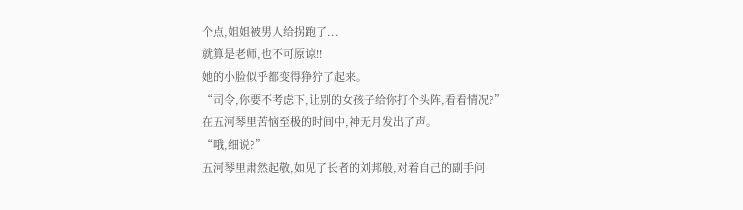个点,姐姐被男人给拐跑了...
就算是老师,也不可原谅!!
她的小脸似乎都变得狰狞了起来。
“司令,你要不考虑下,让别的女孩子给你打个头阵,看看情况?”
在五河琴里苦恼至极的时间中,神无月发出了声。
“哦,细说?”
五河琴里肃然起敬,如见了长者的刘邦般,对着自己的副手问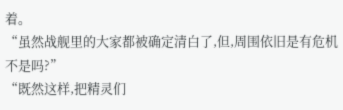着。
“虽然战舰里的大家都被确定清白了,但,周围依旧是有危机不是吗?”
“既然这样,把精灵们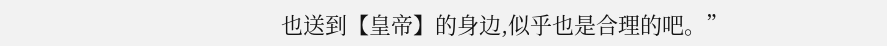也送到【皇帝】的身边,似乎也是合理的吧。”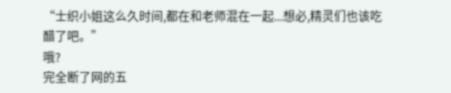“士织小姐这么久时间,都在和老师混在一起...想必,精灵们也该吃醋了吧。”
哦?
完全断了网的五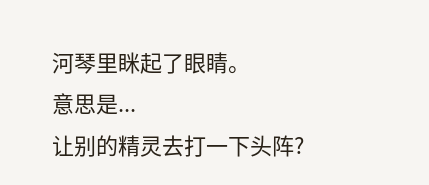河琴里眯起了眼睛。
意思是...
让别的精灵去打一下头阵?